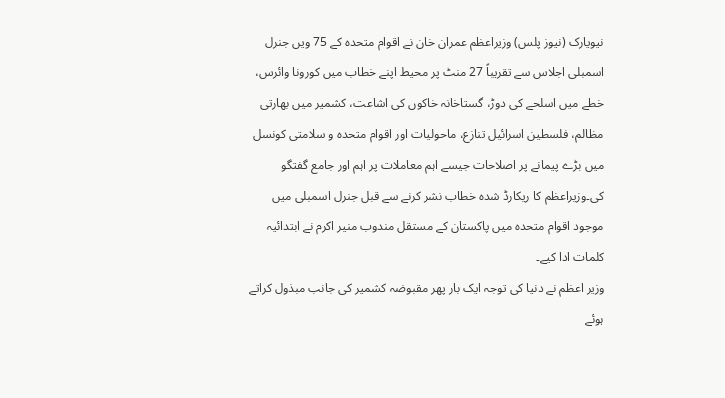نیویارک (نیوز پلس) وزیراعظم عمران خان نے اقوام متحدہ کے 75 ویں جنرل اسمبلی اجلاس سے تقریباً 27 منٹ پر محیط اپنے خطاب میں کورونا وائرس، خطے میں اسلحے کی دوڑ، گستاخانہ خاکوں کی اشاعت، کشمیر میں بھارتی مظالم، فلسطین اسرائیل تنازع، ماحولیات اور اقوام متحدہ و سلامتی کونسل میں بڑے پیمانے پر اصلاحات جیسے اہم معاملات پر اہم اور جامع گفتگو کی۔وزیراعظم کا ریکارڈ شدہ خطاب نشر کرنے سے قبل جنرل اسمبلی میں موجود اقوام متحدہ میں پاکستان کے مستقل مندوب منیر اکرم نے ابتدائیہ کلمات ادا کیے۔
وزیر اعظم نے دنیا کی توجہ ایک بار پھر مقبوضہ کشمیر کی جانب مبذول کراتے ہوئے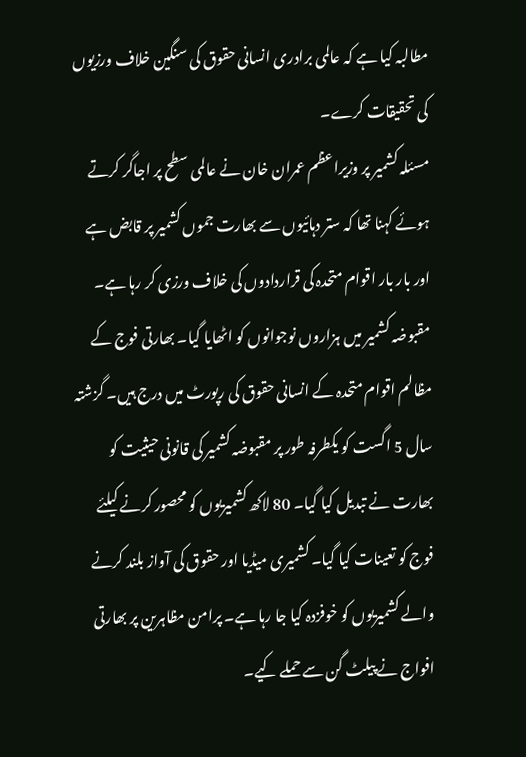مطالبہ کیا ہے کہ عالمی برادری انسانی حقوق کی سنگین خلاف ورزیوں کی تحقیقات کرے۔
مسئلہ کشمیر پر وزیراعظم عمران خان نے عالمی سطح پر اجاگر کرتے ہوئے کہنا تھا کہ ستر دہائیوں سے بھارت جموں کشمیر پر قابض ہے اور بار بار اقوام متحدہ کی قراردادوں کی خلاف ورزی کر رہا ہے۔ مقبوضہ کشمیر میں ہزاروں نوجوانوں کو اٹھایا گیا۔ بھارتی فوج کے مظالم اقوام متحدہ کے انسانی حقوق کی رپورٹ میں درج ہیں۔ گزشتہ سال 5 اگست کو یکطرفہ طور پر مقبوضہ کشمیر کی قانونی حیثیت کو بھارت نے تبدیل کیا گیا۔ 80 لاکھ کشمیریوں کو محصور کرنے کیلئے فوج کو تعینات کیا گیا۔ کشمیری میڈیا اور حقوق کی آواز بلند کرنے والے کشمیریوں کو خوفزدہ کیا جا رہا ہے۔ پرامن مظاہرین پر بھارتی افواج نے پیلٹ گن سے حملے کیے۔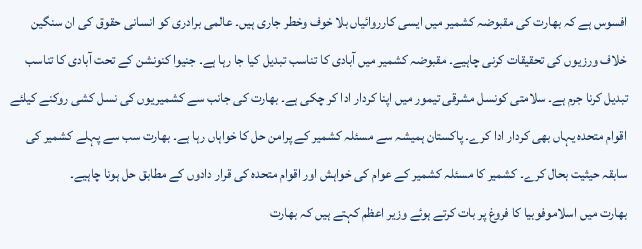افسوس ہے کہ بھارت کی مقبوضہ کشمیر میں ایسی کارروائیاں بلا خوف وخطر جاری ہیں۔ عالمی برادری کو انسانی حقوق کی ان سنگین خلاف ورزیوں کی تحقیقات کرنی چاہیے۔ مقبوضہ کشمیر میں آبادی کا تناسب تبدیل کیا جا رہا ہے۔ جنیوا کنونشن کے تحت آبادی کا تناسب تبدیل کرنا جرم ہے۔ سلامتی کونسل مشرقی تیمور میں اپنا کردار ادا کر چکی ہے۔ بھارت کی جانب سے کشمیریوں کی نسل کشی روکنے کیلئے اقوام متحدہ یہاں بھی کردار ادا کرے۔ پاکستان ہمیشہ سے مسئلہ کشمیر کے پرامن حل کا خواہاں رہا ہے۔ بھارت سب سے پہلے کشمیر کی سابقہ حیثیت بحال کرے۔ کشمیر کا مسئلہ کشمیر کے عوام کی خواہش اور اقوام متحدہ کی قرار دادوں کے مطابق حل ہونا چاہیے۔
بھارت میں اسلاموفوبیا کا فروغ پر بات کرتے ہوئے وزیر اعظم کہتے ہیں کہ بھارت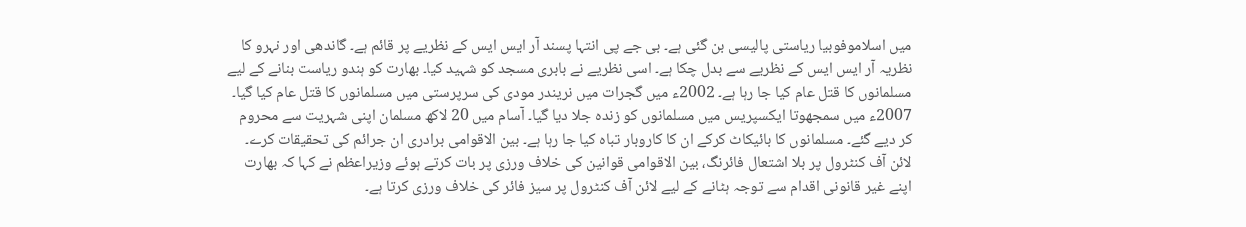میں اسلاموفوبیا ریاستی پالیسی بن گئی ہے۔ بی جے پی انتہا پسند آر ایس ایس کے نظریے پر قائم ہے۔ گاندھی اور نہرو کا نظریہ آر ایس ایس کے نظریے سے بدل چکا ہے۔ اسی نظریے نے بابری مسجد کو شہید کیا۔ بھارت کو ہندو ریاست بنانے کے لیے مسلمانوں کا قتل عام کیا جا رہا ہے۔ 2002ء میں گجرات میں نریندر مودی کی سرپرستی میں مسلمانوں کا قتل عام کیا گیا۔ 2007ء میں سمجھوتا ایکسپریس میں مسلمانوں کو زندہ جلا دیا گیا۔ آسام میں 20 لاکھ مسلمان اپنی شہریت سے محروم کر دیے گئے۔ مسلمانوں کا بائیکاٹ کرکے ان کا کاروبار تباہ کیا جا رہا ہے۔ بین الاقوامی برادری ان جرائم کی تحقیقات کرے۔
لائن آف کنٹرول پر بلا اشتعال فائرنگ، بین الاقوامی قوانین کی خلاف ورزی پر بات کرتے ہوئے وزیراعظم نے کہا کہ بھارت اپنے غیر قانونی اقدام سے توجہ ہٹانے کے لیے لائن آف کنٹرول پر سیز فائر کی خلاف ورزی کرتا ہے۔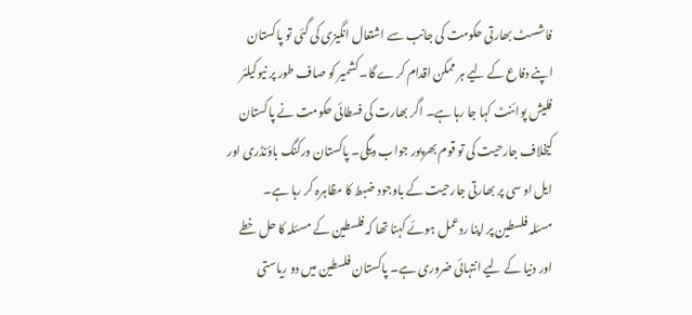فاشسٹ بھارتی حکومت کی جانب سے اشتعال انگیزی کی گئی تو پاکستان اپنے دفاع کے لیے ہر ممکن اقدام کرے گا۔ کشمیر کو صاف طور پر نیوکیلئر فلیش پوائنٹ کہا جا رہا ہے۔ اگر بھارت کی فسطائی حکومت نے پاکستان کیخلاف جارحیت کی تو قوم بھرپور جواب دیگی۔ پاکستان ورکنگ باؤنڈری اور ایل او سی پر بھارتی جارحیت کے باوجود ضبط کا مظاہرہ کر رہا ہے۔
مسئلہ فلسطین پر اپنا ردعمل ہوئے کہنا تھا کہ فلسطین کے مسئلہ کا حل خطے اور دنیا کے لیے انتہائی ضروری ہے۔ پاکستان فلسطین میں دو ریاستی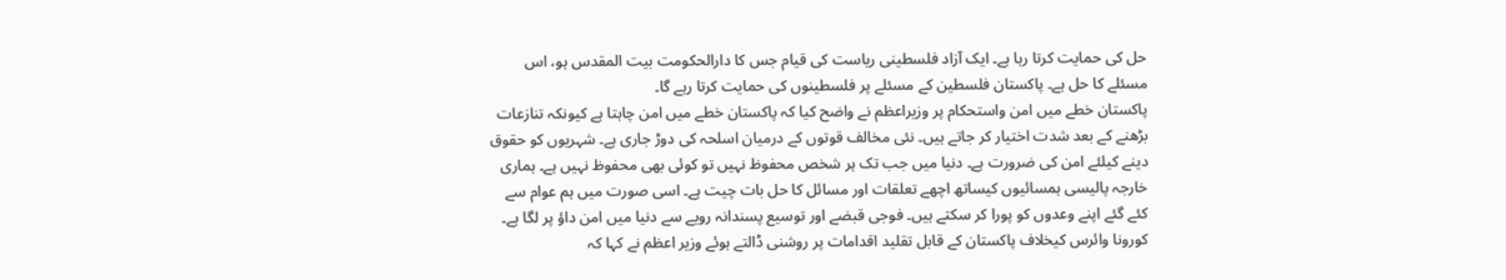حل کی حمایت کرتا رہا ہے۔ ایک آزاد فلسطینی ریاست کی قیام جس کا دارالحکومت بیت المقدس ہو، اس مسئلے کا حل ہے۔ پاکستان فلسطین کے مسئلے پر فلسطینوں کی حمایت کرتا رہے گا۔
پاکستان خطے میں امن واستحکام پر وزیراعظم نے واضح کیا کہ پاکستان خطے میں امن چاہتا ہے کیونکہ تنازعات بڑھنے کے بعد شدت اختیار کر جاتے ہیں۔ نئی مخالف قوتوں کے درمیان اسلحہ کی دوڑ جاری ہے۔ شہریوں کو حقوق دینے کیلئے امن کی ضرورت ہے۔ دنیا میں جب تک ہر شخص محفوظ نہیں تو کوئی بھی محفوظ نہیں ہے۔ ہماری خارجہ پالیسی ہمسائیوں کیساتھ اچھے تعلقات اور مسائل کا حل بات چیت ہے۔ اسی صورت میں ہم عوام سے کئے گئے اپنے وعدوں کو پورا کر سکتے ہیں۔ فوجی قبضے اور توسیع پسندانہ رویے سے دنیا میں امن داؤ پر لگا ہے۔
کورونا وائرس کیخلاف پاکستان کے قابل تقلید اقدامات پر روشنی ڈالتے ہوئے وزیر اعظم نے کہا کہ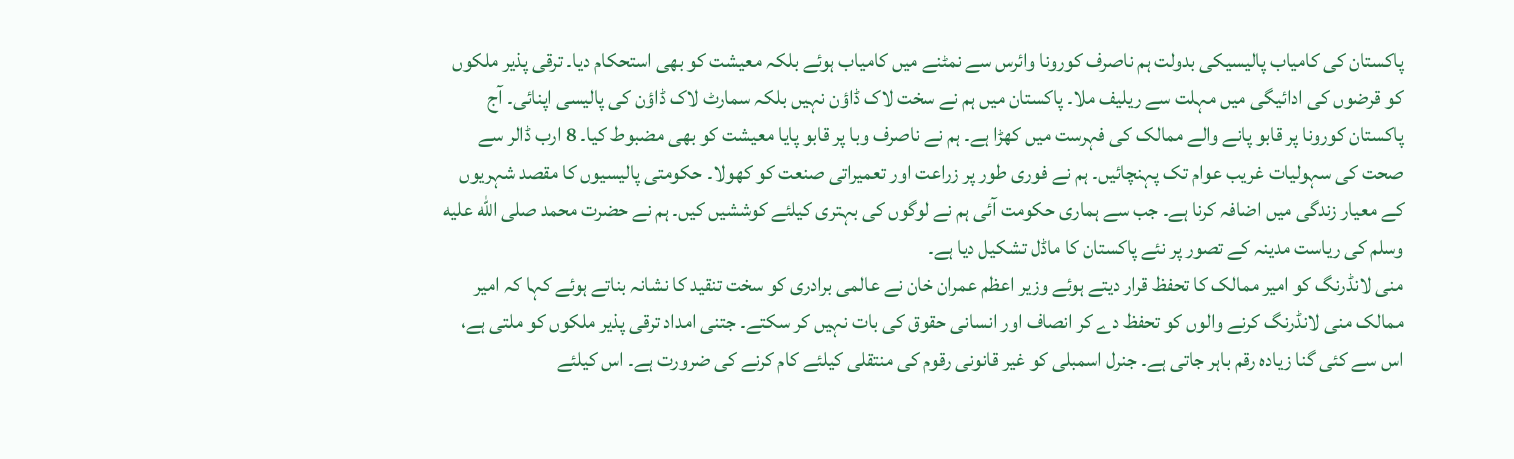پاکستان کی کامیاب پالیسیکی بدولت ہم ناصرف کورونا وائرس سے نمٹنے میں کامیاب ہوئے بلکہ معیشت کو بھی استحکام دیا۔ ترقی پذیر ملکوں کو قرضوں کی ادائیگی میں مہلت سے ریلیف ملا۔ پاکستان میں ہم نے سخت لاک ڈاؤن نہیں بلکہ سمارٹ لاک ڈاؤن کی پالیسی اپنائی۔ آج پاکستان کورونا پر قابو پانے والے ممالک کی فہرست میں کھڑا ہے۔ ہم نے ناصرف وبا پر قابو پایا معیشت کو بھی مضبوط کیا۔ 8 ارب ڈالر سے صحت کی سہولیات غریب عوام تک پہنچائیں۔ ہم نے فوری طور پر زراعت اور تعمیراتی صنعت کو کھولا۔ حکومتی پالیسیوں کا مقصد شہریوں کے معیار زندگی میں اضافہ کرنا ہے۔ جب سے ہماری حکومت آئی ہم نے لوگوں کی بہتری کیلئے کوششیں کیں۔ ہم نے حضرت محمد صلى الله عليه وسلم کی ریاست مدینہ کے تصور پر نئے پاکستان کا ماڈل تشکیل دیا ہے۔
منی لانڈرنگ کو امیر ممالک کا تحفظ قرار دیتے ہوئے وزیر اعظم عمران خان نے عالمی برادری کو سخت تنقید کا نشانہ بناتے ہوئے کہا کہ امیر ممالک منی لانڈرنگ کرنے والوں کو تحفظ دے کر انصاف اور انسانی حقوق کی بات نہیں کر سکتے۔ جتنی امداد ترقی پذیر ملکوں کو ملتی ہے، اس سے کئی گنا زیادہ رقم باہر جاتی ہے۔ جنرل اسمبلی کو غیر قانونی رقوم کی منتقلی کیلئے کام کرنے کی ضرورت ہے۔ اس کیلئے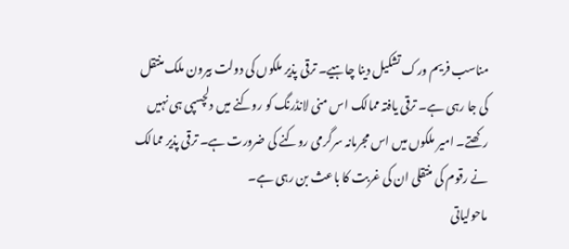مناسب فریم ورک تشکیل دینا چاہیے۔ ترقی پذیر ملکوں کی دولت بیرون ملک منتقل کی جا رہی ہے۔ ترقی یافتہ ممالک اس منی لانڈرنگ کو روکنے میں دلچسپی ہی نہیں رکھتے۔ امیر ملکوں میں اس مجرمانہ سرگرمی روکنے کی ضرورت ہے۔ ترقی پذیر ممالک نے رقوم کی منتقلی ان کی غربت کا باعث بن رہی ہے۔
ماحولیاتی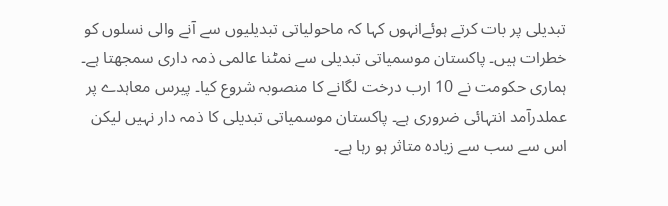تبدیلی پر بات کرتے ہوئےانہوں کہا کہ ماحولیاتی تبدیلیوں سے آنے والی نسلوں کو خطرات ہیں۔ پاکستان موسمیاتی تبدیلی سے نمٹنا عالمی ذمہ داری سمجھتا ہے۔ ہماری حکومت نے 10 ارب درخت لگانے کا منصوبہ شروع کیا۔ پیرس معاہدے پر عملدرآمد انتہائی ضروری ہے۔ پاکستان موسمیاتی تبدیلی کا ذمہ دار نہیں لیکن اس سے سب سے زیادہ متاثر ہو رہا ہے۔